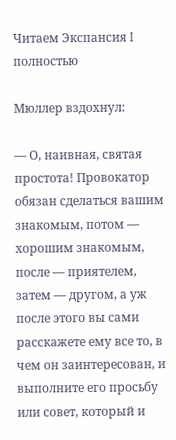Читаем Экспансия I полностью

Мюллер вздохнул:

— О, наивная, святая простота! Провокатор обязан сделаться вашим знакомым, потом — хорошим знакомым, после — приятелем, затем — другом, а уж после этого вы сами расскажете ему все то, в чем он заинтересован, и выполните его просьбу или совет, который и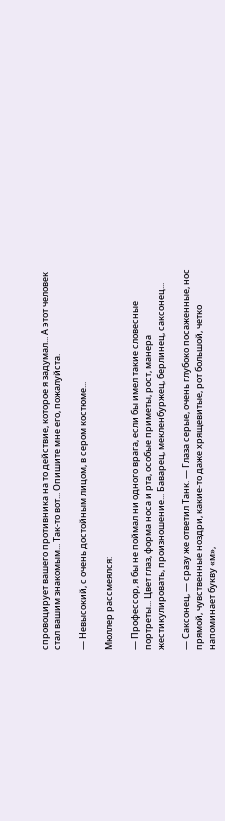спровоцирует вашего противника на то действие, которое я задумал... А этот человек стал вашим знакомым... Так-то вот... Опишите мне его, пожалуйста.

— Невысокий, с очень достойным лицом, в сером костюме...

Мюллер рассмеялся:

— Профессор, я бы не поймал ни одного врага, если бы имел такие словесные портреты... Цвет глаз, форма носа и рта, особые приметы, рост, манера жестикулировать, произношение... Баварец, мекленбуржец, берлинец, саксонец...

— Саксонец, — сразу же ответил Танк. — Глаза серые, очень глубоко посаженные, нос прямой, чувственные ноздри, какие-то даже хрящевитые, рот большой, четко напоминает букву «м»,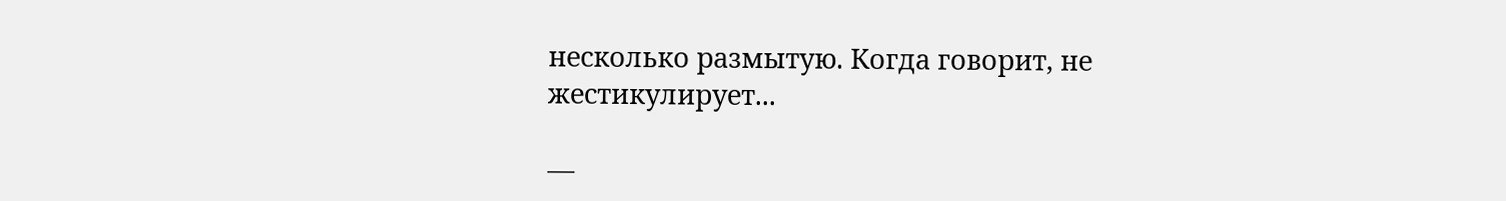несколько размытую. Когда говорит, не жестикулирует...

—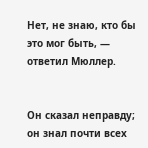Нет, не знаю, кто бы это мог быть, — ответил Мюллер.


Он сказал неправду; он знал почти всех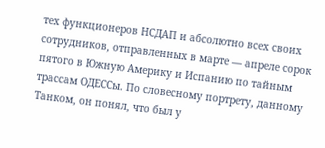тех функционеров НСДАП и абсолютно всех своих сотрудников, отправленных в марте — апреле сорок пятого в Южную Америку и Испанию по тайным трассам ОДЕССы. По словесному портрету, данному Танком, он понял, что был у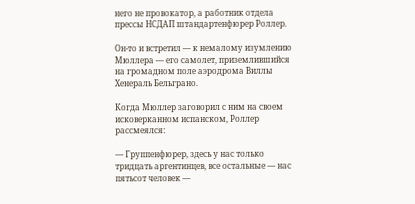него не провокатор, а работник отдела прессы НСДАП штандартенфюрер Роллер.

Он-то и встретил — к немалому изумлению Мюллера — его самолет, приземлившийся на громадном поле аэродрома Виллы Хенераль Бельграно.

Когда Мюллер заговорил с ним на своем исковерканном испанском, Роллер рассмеялся:

— Группенфюрер, здесь у нас только тридцать аргентинцев, все остальные — нас пятьсот человек —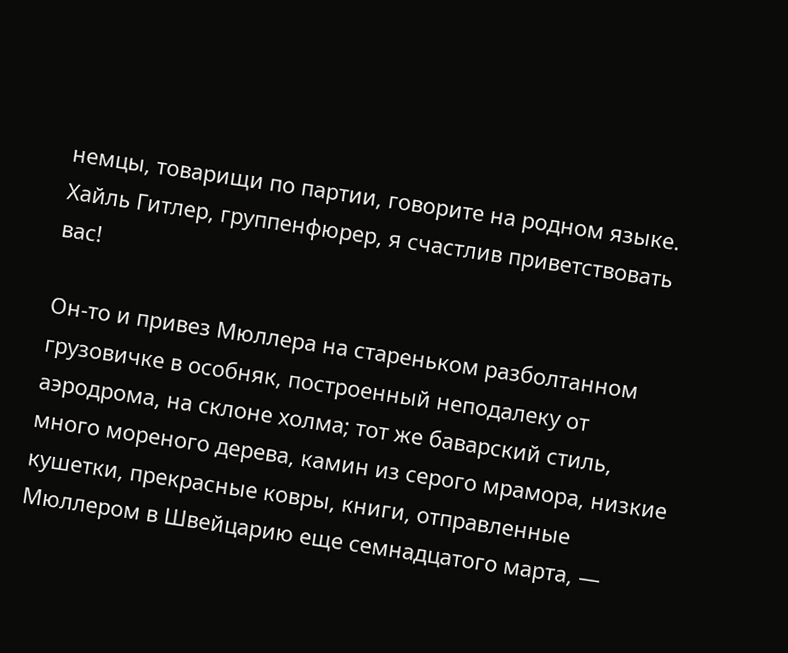немцы, товарищи по партии, говорите на родном языке. Хайль Гитлер, группенфюрер, я счастлив приветствовать вас!

Он-то и привез Мюллера на стареньком разболтанном грузовичке в особняк, построенный неподалеку от аэродрома, на склоне холма; тот же баварский стиль, много мореного дерева, камин из серого мрамора, низкие кушетки, прекрасные ковры, книги, отправленные Мюллером в Швейцарию еще семнадцатого марта, —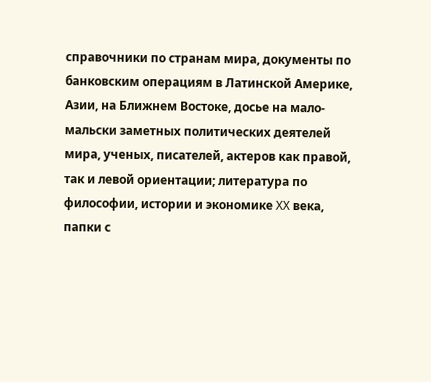справочники по странам мира, документы по банковским операциям в Латинской Америке, Азии, на Ближнем Востоке, досье на мало-мальски заметных политических деятелей мира, ученых, писателей, актеров как правой, так и левой ориентации; литература по философии, истории и экономике XX века, папки с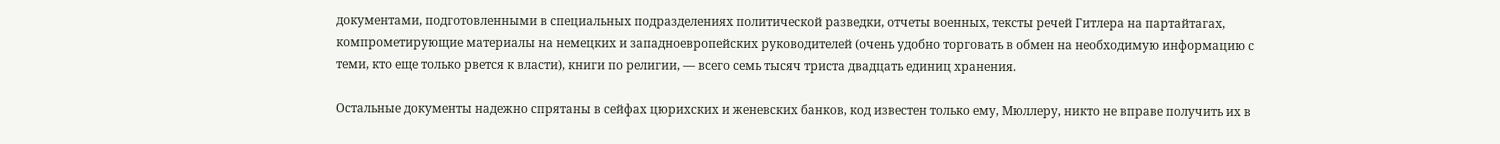документами, подготовленными в специальных подразделениях политической разведки, отчеты военных, тексты речей Гитлера на партайтагах, компрометирующие материалы на немецких и западноевропейских руководителей (очень удобно торговать в обмен на необходимую информацию с теми, кто еще только рвется к власти), книги по религии, — всего семь тысяч триста двадцать единиц хранения.

Остальные документы надежно спрятаны в сейфах цюрихских и женевских банков, код известен только ему, Мюллеру, никто не вправе получить их в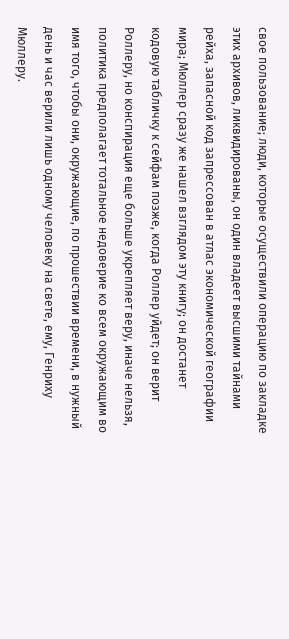свое пользование; люди, которые осуществили операцию по закладке этих архивов, ликвидированы, он один владеет высшими тайнами рейха, запасной код запрессован в атлас экономической географии мира; Мюллер сразу же нашел взглядом эту книгу; он достанет кодовую табличку к сейфам позже, когда Роллер уйдет; он верит Роллеру, но конспирация еще больше укрепляет веру, иначе нельзя, политика предполагает тотальное недоверие ко всем окружающим во имя того, чтобы они, окружающие, по прошествии времени, в нужный день и час верили лишь одному человеку на свете, ему, Генриху Мюллеру.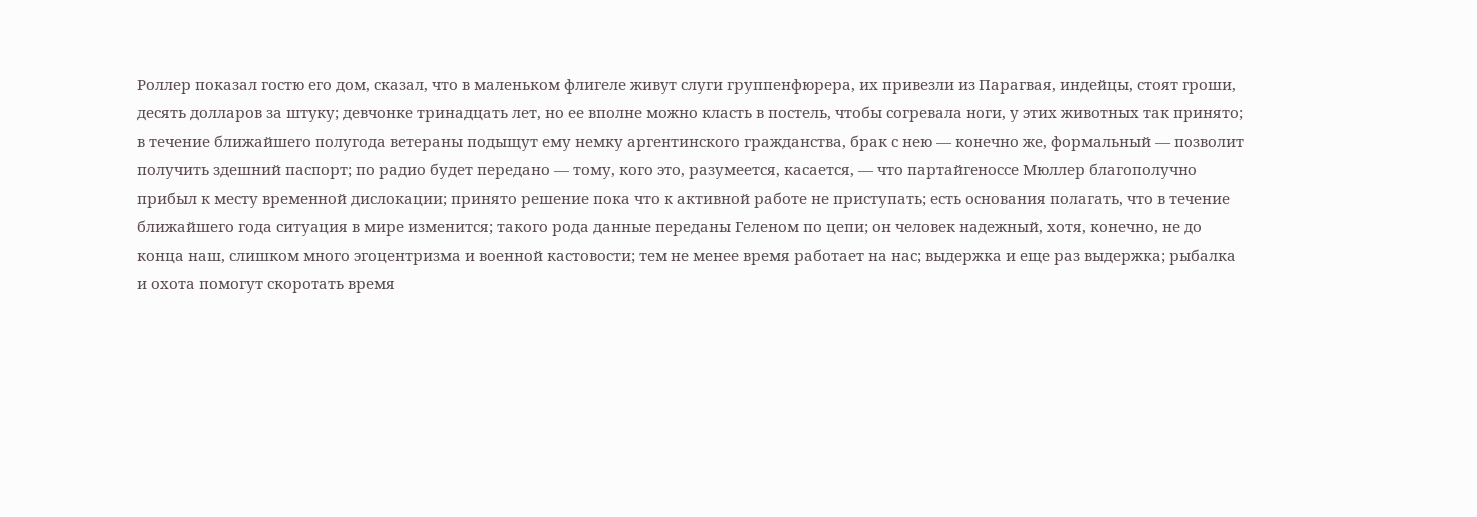Роллер показал гостю его дом, сказал, что в маленьком флигеле живут слуги группенфюрера, их привезли из Парагвая, индейцы, стоят гроши, десять долларов за штуку; девчонке тринадцать лет, но ее вполне можно класть в постель, чтобы согревала ноги, у этих животных так принято; в течение ближайшего полугода ветераны подыщут ему немку аргентинского гражданства, брак с нею — конечно же, формальный — позволит получить здешний паспорт; по радио будет передано — тому, кого это, разумеется, касается, — что партайгеноссе Мюллер благополучно прибыл к месту временной дислокации; принято решение пока что к активной работе не приступать; есть основания полагать, что в течение ближайшего года ситуация в мире изменится; такого рода данные переданы Геленом по цепи; он человек надежный, хотя, конечно, не до конца наш, слишком много эгоцентризма и военной кастовости; тем не менее время работает на нас; выдержка и еще раз выдержка; рыбалка и охота помогут скоротать время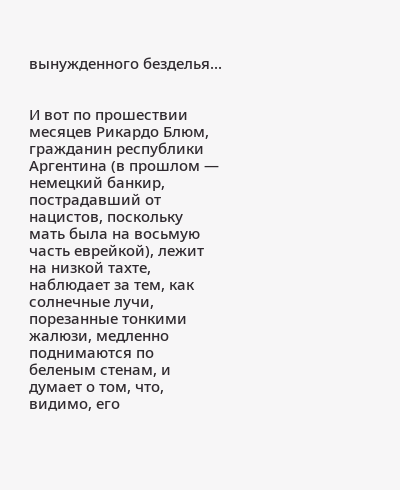вынужденного безделья...


И вот по прошествии месяцев Рикардо Блюм, гражданин республики Аргентина (в прошлом — немецкий банкир, пострадавший от нацистов, поскольку мать была на восьмую часть еврейкой), лежит на низкой тахте, наблюдает за тем, как солнечные лучи, порезанные тонкими жалюзи, медленно поднимаются по беленым стенам, и думает о том, что, видимо, его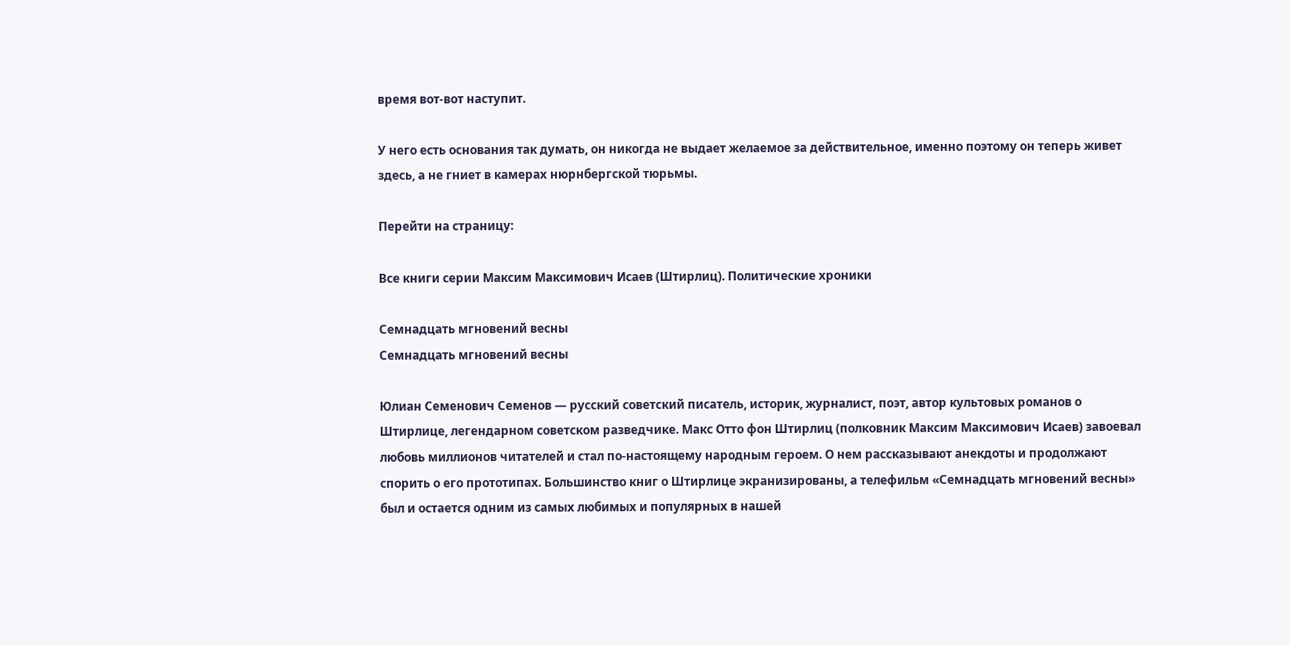время вот-вот наступит.

У него есть основания так думать, он никогда не выдает желаемое за действительное, именно поэтому он теперь живет здесь, а не гниет в камерах нюрнбергской тюрьмы.

Перейти на страницу:

Все книги серии Максим Максимович Исаев (Штирлиц). Политические хроники

Семнадцать мгновений весны
Семнадцать мгновений весны

Юлиан Семенович Семенов — русский советский писатель, историк, журналист, поэт, автор культовых романов о Штирлице, легендарном советском разведчике. Макс Отто фон Штирлиц (полковник Максим Максимович Исаев) завоевал любовь миллионов читателей и стал по-настоящему народным героем. О нем рассказывают анекдоты и продолжают спорить о его прототипах. Большинство книг о Штирлице экранизированы, а телефильм «Семнадцать мгновений весны» был и остается одним из самых любимых и популярных в нашей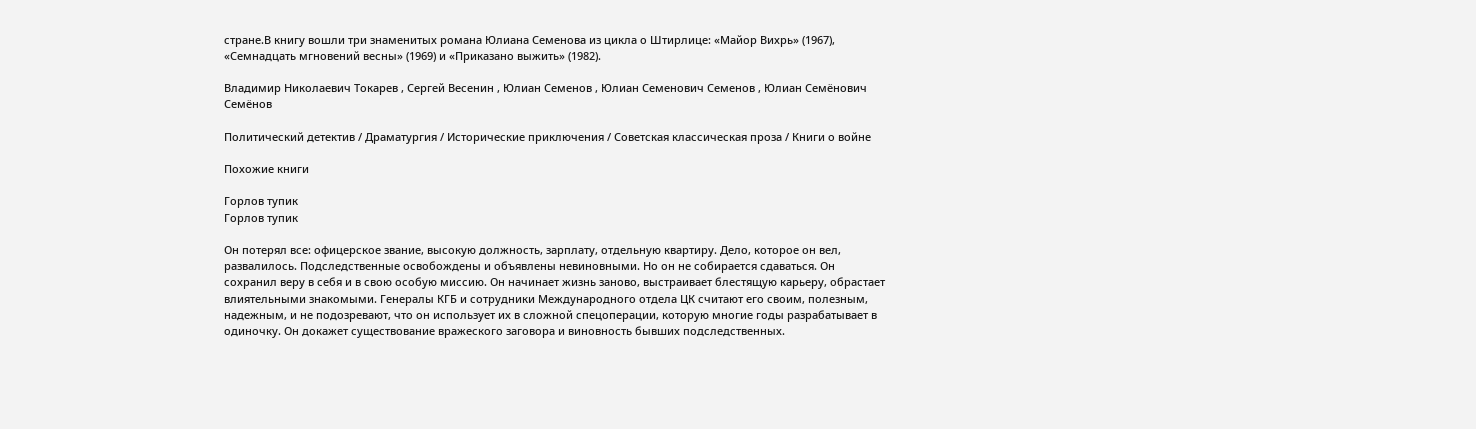стране.В книгу вошли три знаменитых романа Юлиана Семенова из цикла о Штирлице: «Майор Вихрь» (1967), «Семнадцать мгновений весны» (1969) и «Приказано выжить» (1982).

Владимир Николаевич Токарев , Сергей Весенин , Юлиан Семенов , Юлиан Семенович Семенов , Юлиан Семёнович Семёнов

Политический детектив / Драматургия / Исторические приключения / Советская классическая проза / Книги о войне

Похожие книги

Горлов тупик
Горлов тупик

Он потерял все: офицерское звание, высокую должность, зарплату, отдельную квартиру. Дело, которое он вел, развалилось. Подследственные освобождены и объявлены невиновными. Но он не собирается сдаваться. Он сохранил веру в себя и в свою особую миссию. Он начинает жизнь заново, выстраивает блестящую карьеру, обрастает влиятельными знакомыми. Генералы КГБ и сотрудники Международного отдела ЦК считают его своим, полезным, надежным, и не подозревают, что он использует их в сложной спецоперации, которую многие годы разрабатывает в одиночку. Он докажет существование вражеского заговора и виновность бывших подследственных.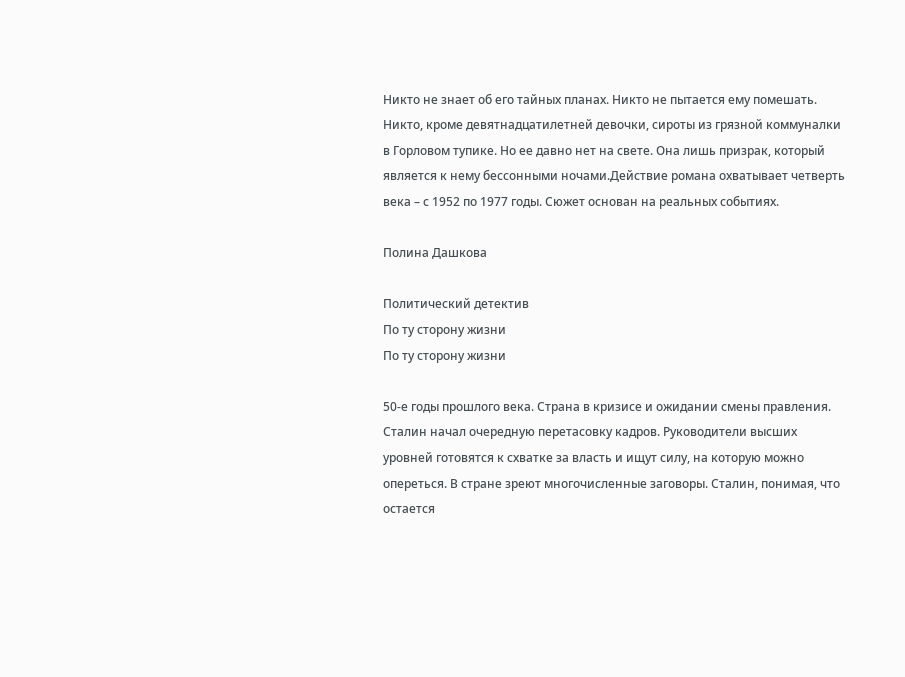Никто не знает об его тайных планах. Никто не пытается ему помешать. Никто, кроме девятнадцатилетней девочки, сироты из грязной коммуналки в Горловом тупике. Но ее давно нет на свете. Она лишь призрак, который является к нему бессонными ночами.Действие романа охватывает четверть века – с 1952 по 1977 годы. Сюжет основан на реальных событиях.

Полина Дашкова

Политический детектив
По ту сторону жизни
По ту сторону жизни

50-е годы прошлого века. Страна в кризисе и ожидании смены правления. Сталин начал очередную перетасовку кадров. Руководители высших уровней готовятся к схватке за власть и ищут силу, на которую можно опереться. В стране зреют многочисленные заговоры. Сталин, понимая, что остается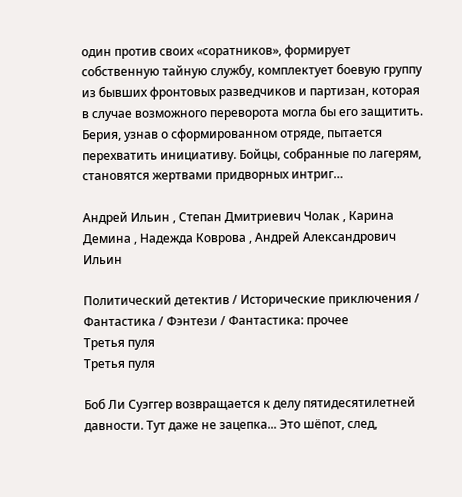один против своих «соратников», формирует собственную тайную службу, комплектует боевую группу из бывших фронтовых разведчиков и партизан, которая в случае возможного переворота могла бы его защитить. Берия, узнав о сформированном отряде, пытается перехватить инициативу. Бойцы, собранные по лагерям, становятся жертвами придворных интриг…

Андрей Ильин , Степан Дмитриевич Чолак , Карина Демина , Надежда Коврова , Андрей Александрович Ильин

Политический детектив / Исторические приключения / Фантастика / Фэнтези / Фантастика: прочее
Третья пуля
Третья пуля

Боб Ли Суэггер возвращается к делу пятидесятилетней давности. Тут даже не зацепка... Это шёпот, след,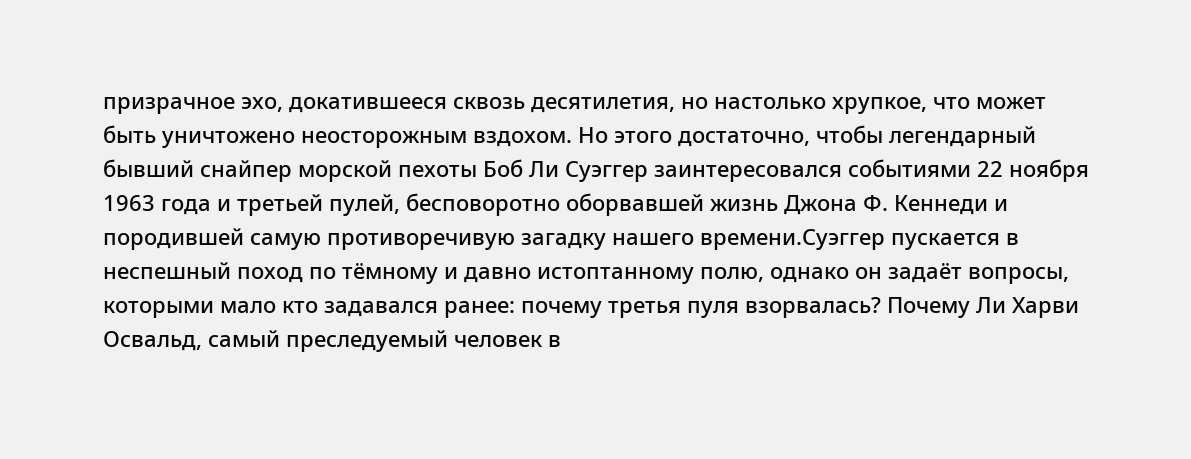призрачное эхо, докатившееся сквозь десятилетия, но настолько хрупкое, что может быть уничтожено неосторожным вздохом. Но этого достаточно, чтобы легендарный бывший снайпер морской пехоты Боб Ли Суэггер заинтересовался событиями 22 ноября 1963 года и третьей пулей, бесповоротно оборвавшей жизнь Джона Ф. Кеннеди и породившей самую противоречивую загадку нашего времени.Суэггер пускается в неспешный поход по тёмному и давно истоптанному полю, однако он задаёт вопросы, которыми мало кто задавался ранее: почему третья пуля взорвалась? Почему Ли Харви Освальд, самый преследуемый человек в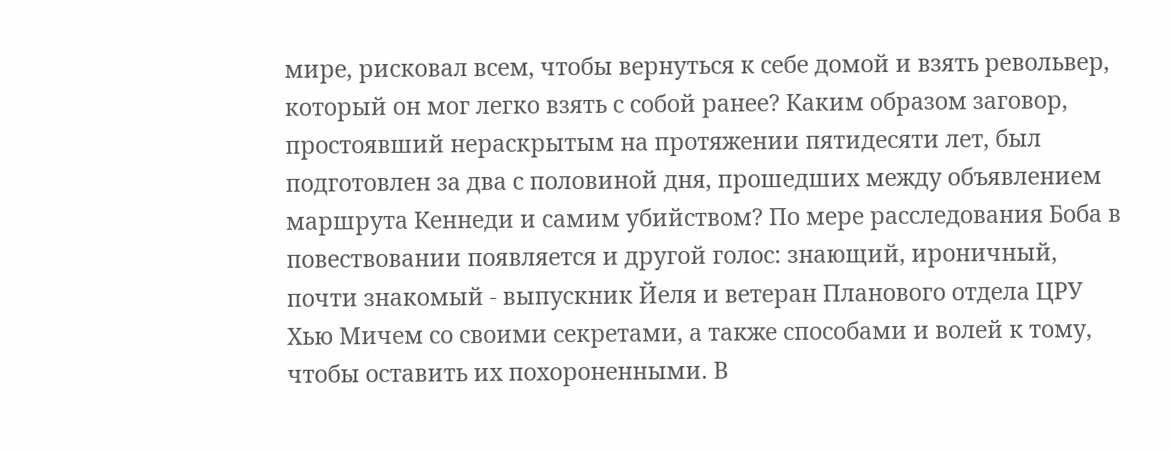мире, рисковал всем, чтобы вернуться к себе домой и взять револьвер, который он мог легко взять с собой ранее? Каким образом заговор, простоявший нераскрытым на протяжении пятидесяти лет, был подготовлен за два с половиной дня, прошедших между объявлением маршрута Кеннеди и самим убийством? По мере расследования Боба в повествовании появляется и другой голос: знающий, ироничный, почти знакомый - выпускник Йеля и ветеран Планового отдела ЦРУ Хью Мичем со своими секретами, а также способами и волей к тому, чтобы оставить их похороненными. В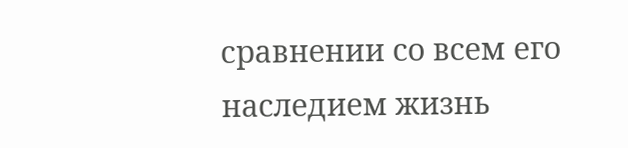сравнении со всем его наследием жизнь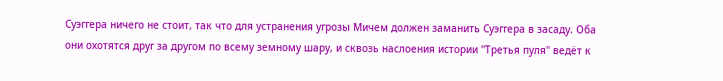Суэггера ничего не стоит, так что для устранения угрозы Мичем должен заманить Суэггера в засаду. Оба они охотятся друг за другом по всему земному шару, и сквозь наслоения истории "Третья пуля" ведёт к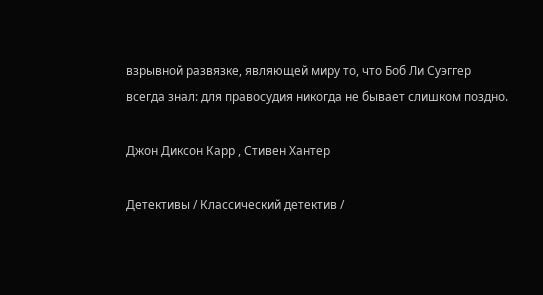взрывной развязке, являющей миру то, что Боб Ли Суэггер всегда знал: для правосудия никогда не бывает слишком поздно.

Джон Диксон Карр , Стивен Хантер

Детективы / Классический детектив /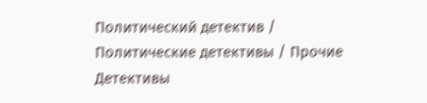Политический детектив / Политические детективы / Прочие Детективы